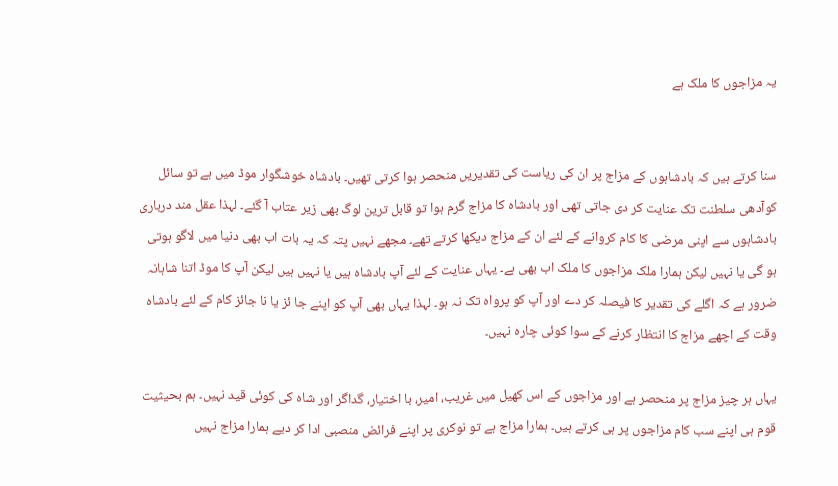یہ مزاجوں کا ملک ہے


سنا کرتے ہیں کہ بادشاہوں کے مزاج پر ان کی ریاست کی تقدیریں منحصر ہوا کرتی تھیں۔ بادشاہ خوشگوار موڈ میں ہے تو سائل کوآدھی سلطنت تک عنایت کر دی جاتی تھی اور بادشاہ کا مزاج گرم ہوا تو قابل ترین لوگ بھی زیر عتاب آ گئے۔ لہذا عقل مند درباری بادشاہوں سے اپنی مرضی کا کام کروانے کے لئے ان کے مزاج دیکھا کرتے تھے۔ مجھے نہیں پتہ کہ یہ بات اب بھی دنیا میں لاگو ہوتی ہو گی یا نہیں لیکن ہمارا ملک مزاجوں کا ملک اب بھی ہے۔ یہاں عنایت کے لئے آپ بادشاہ ہیں یا نہیں ہیں لیکن آپ کا موڈ اتنا شاہانہ ضرور ہے کہ اگلے کی تقدیر کا فیصلہ کر دے اور آپ کو پرواہ تک نہ ہو۔ لہذا یہاں بھی آپ کو اپنے جا ئز یا نا جائز کام کے لئے بادشاہ وقت کے اچھے مزاج کا انتظار کرنے کے سوا کوئی چارہ نہیں۔

یہاں ہر چیز مزاج پر منحصر ہے اور مزاجوں کے اس کھیل میں غریب، امیر، با اختیار، گداگر اور شاہ کی کوئی قید نہیں۔ ہم بحیثیت قوم ہی اپنے سب کام مزاجوں پر ہی کرتے ہیں۔ ہمارا مزاج ہے تو نوکری پر اپنے فرائض منصبی ادا کر دیے ہمارا مزاج نہیں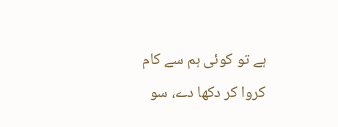ہے تو کوئی ہم سے کام کروا کر دکھا دے، سو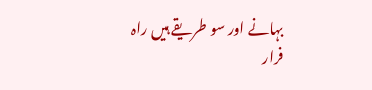بہانے اور سو طریقے ہیں راہ فرار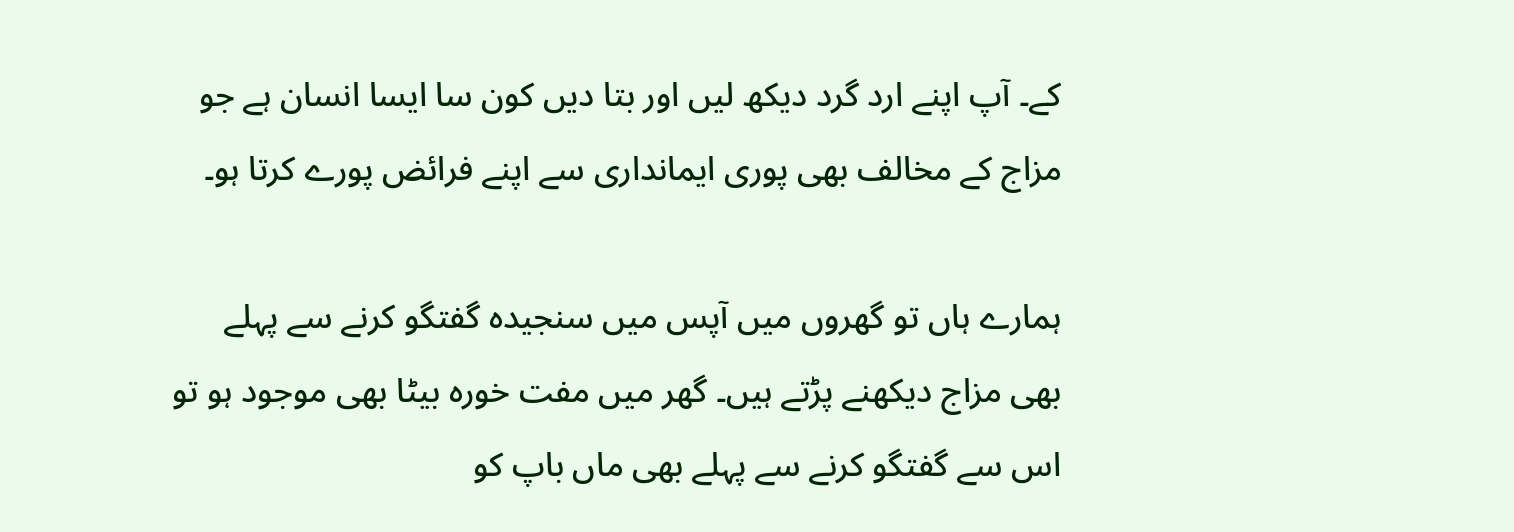کے۔ آپ اپنے ارد گرد دیکھ لیں اور بتا دیں کون سا ایسا انسان ہے جو مزاج کے مخالف بھی پوری ایمانداری سے اپنے فرائض پورے کرتا ہو۔

ہمارے ہاں تو گھروں میں آپس میں سنجیدہ گفتگو کرنے سے پہلے بھی مزاج دیکھنے پڑتے ہیں۔ گھر میں مفت خورہ بیٹا بھی موجود ہو تو اس سے گفتگو کرنے سے پہلے بھی ماں باپ کو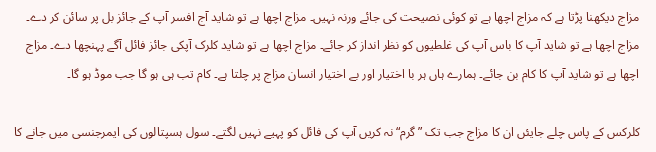مزاج دیکھنا پڑتا ہے کہ مزاج اچھا ہے تو کوئی نصیحت کی جائے ورنہ نہیں۔ مزاج اچھا ہے تو شاید آج افسر آپ کے جائز بل پر سائن کر دے۔ مزاج اچھا ہے تو شاید آپ کا باس آپ کی غلطیوں کو نظر انداز کر جائے۔ مزاج اچھا ہے تو شاید کلرک آپکی جائز فائل آگے پہنچھا دے۔ مزاج اچھا ہے تو شاید آپ کا کام بن جائے۔ ہمارے ہاں ہر با اختیار اور بے اختیار انسان مزاج پر چلتا ہے۔ کام تب ہی ہو گا جب موڈ ہو گا۔

کلرکس کے پاس چلے جایئں ان کا مزاج جب تک ”گرم“ نہ کریں آپ کی فائل کو پہیے نہیں لگتے۔ سول ہسپتالوں کی ایمرجنسی میں جانے کا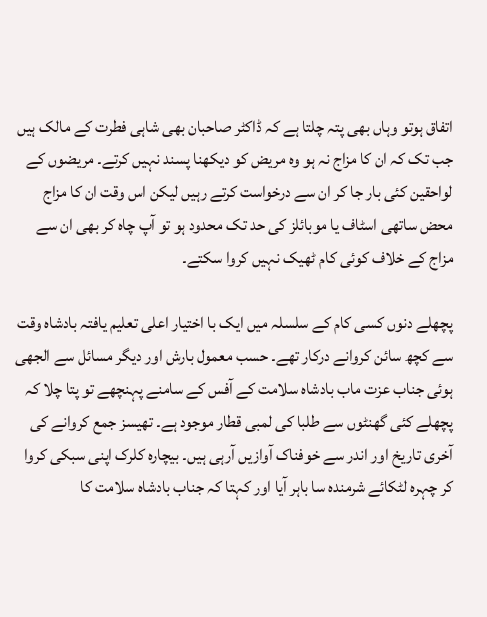اتفاق ہوتو وہاں بھی پتہ چلتا ہے کہ ڈاکٹر صاحبان بھی شاہی فطرت کے مالک ہیں جب تک کہ ان کا مزاج نہ ہو وہ مریض کو دیکھنا پسند نہیں کرتے۔ مریضوں کے لواحقین کئی بار جا کر ان سے درخواست کرتے رہیں لیکن اس وقت ان کا مزاج محض ساتھی اسٹاف یا موبائلز کی حد تک محدود ہو تو آپ چاہ کر بھی ان سے مزاج کے خلاف کوئی کام ٹھیک نہیں کروا سکتے۔

پچھلے دنوں کسی کام کے سلسلہ میں ایک با اختیار اعلی تعلیم یافتہ بادشاہ وقت سے کچھ سائن کروانے درکار تھے۔ حسب معمول بارش اور دیگر مسائل سے الجھی ہوئی جناب عزت ماب بادشاہ سلامت کے آفس کے سامنے پہنچھے تو پتا چلا کہ پچھلے کئی گھنٹوں سے طلبا کی لمبی قطار موجود ہے۔ تھیسز جمع کروانے کی آخری تاریخ اور اندر سے خوفناک آوازیں آرہی ہیں۔ بیچارہ کلرک اپنی سبکی کروا کر چہرہ لٹکائے شرمندہ سا باہر آیا اور کہتا کہ جناب بادشاہ سلامت کا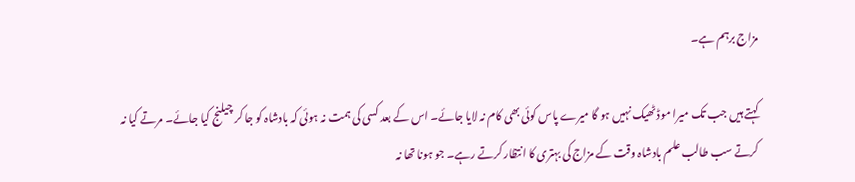مزاج برہم ہے۔

کہتے ہیں جب تک میرا موڈ ٹھیک نہیں ہو گا میرے پاس کوئی بھی کام نہ لایا جائے۔ اس کے بعد کسی کی ہمت نہ ہوئی کہ بادشاہ کو جا کر چیلنج کیا جائے۔ مرتے کیا نہ کرتے سب طالب علم بادشاہ وقت کے مزاج کی بہتری کا انتظار کرتے رہے۔ جو ہونا تھا نہ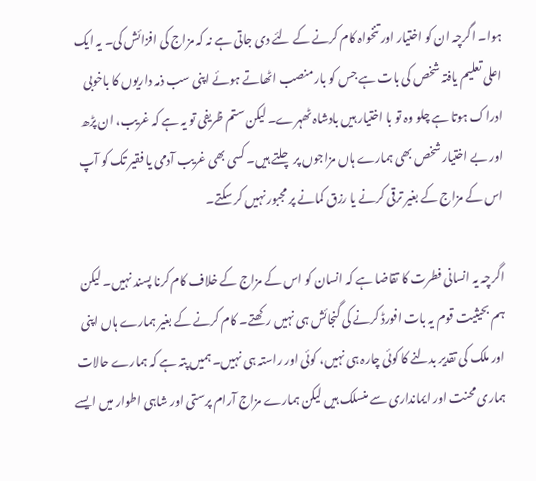ہوا۔ اگرچہ ان کو اختیار اور تنخواہ کام کرنے کے لئے دی جاتی ہے نہ کہ مزاج کی افزائش کی۔ یہ ایک اعلی تعلیم یافتہ شخص کی بات ہے جس کو بار منصب اٹھاتے ہوئے اپنی سب ذمہ داریوں کا باخوبی ادراک ہوتا ہے چلو وہ تو با اختیار ہیں بادشاہ ٹھہرے۔ لیکن ستم ظریفی تو یہ ہے کہ غریب، ان پڑھ اور بے اختیار شخص بھی ہمارے ہاں مزاجوں پر چلتے ہیں۔ کسی بھی غریب آدمی یا فقیر تک کو آپ اس کے مزاج کے بغیر ترقی کرنے یا رزق کمانے پر مجبور نہیں کر سکتے۔

اگرچہ یہ انسانی فطرت کا تقاضا ہے کہ انسان کو اس کے مزاج کے خلاف کام کرنا پسند نہیں۔ لیکن ہم بحیثیت قوم یہ بات افورڈ کرنے کی گنجائش ہی نہیں رکھتے۔ کام کرنے کے بغیر ہمارے ہاں اپنی اور ملک کی تقدیر بدلنے کا کوئی چارہ ہی نہیں، کوئی اور راستہ ہی نہیں۔ ہمیں پتہ ہے کہ ہمارے حالات ہماری محنت اور ایمانداری سے منسلک ہیں لیکن ہمارے مزاج آرام پرستی اور شاہی اطوار میں ایسے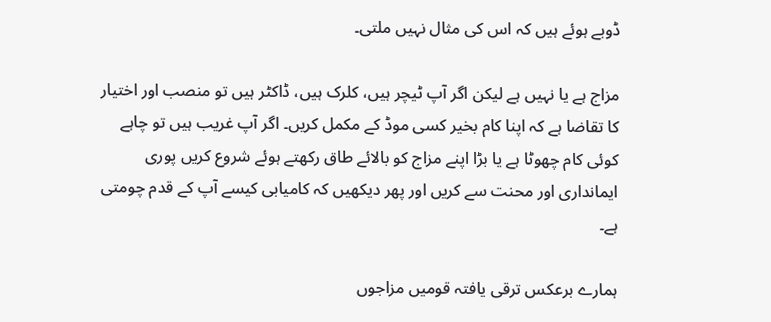ڈوبے ہوئے ہیں کہ اس کی مثال نہیں ملتی۔

مزاج ہے یا نہیں ہے لیکن اگر آپ ٹیچر ہیں، کلرک ہیں، ڈاکٹر ہیں تو منصب اور اختیار کا تقاضا ہے کہ اپنا کام بخیر کسی موڈ کے مکمل کریں۔ اگر آپ غریب ہیں تو چاہے کوئی کام چھوٹا ہے یا بڑا اپنے مزاج کو بالائے طاق رکھتے ہوئے شروع کریں پوری ایمانداری اور محنت سے کریں اور پھر دیکھیں کہ کامیابی کیسے آپ کے قدم چومتی ہے۔

ہمارے برعکس ترقی یافتہ قومیں مزاجوں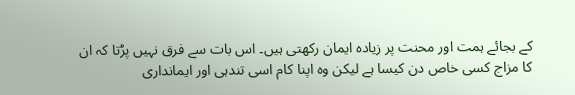کے بجائے ہمت اور محنت پر زیادہ ایمان رکھتی ہیں۔ اس بات سے فرق نہیں پڑتا کہ ان کا مزاج کسی خاص دن کیسا ہے لیکن وہ اپنا کام اسی تندہی اور ایمانداری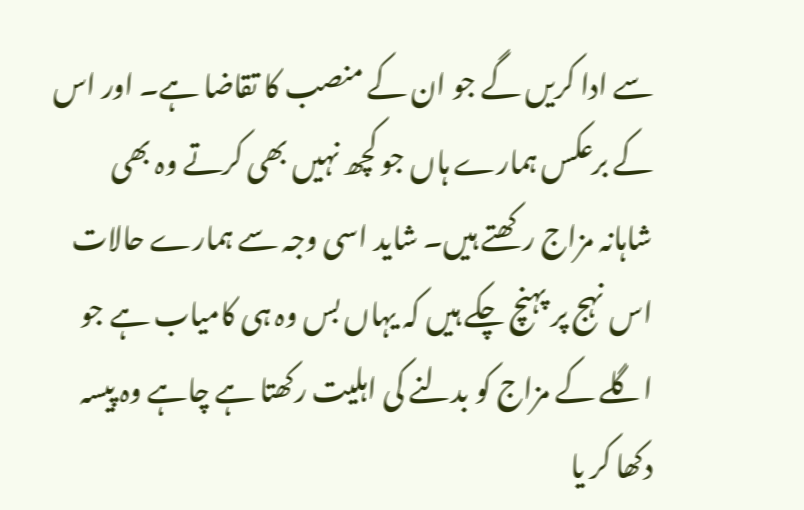سے ادا کریں گے جو ان کے منصب کا تقاضا ہے۔ اور اس کے برعکس ہمارے ہاں جو کچھ نہیں بھی کرتے وہ بھی شاہانہ مزاج رکھتے ہیں۔ شاید اسی وجہ سے ہمارے حالات اس نہج پر پہنچ چکے ہیں کہ یہاں بس وہ ہی کامیاب ہے جو اگلے کے مزاج کو بدلنے کی اہلیت رکھتا ہے چاہے وہ پیسہ دکھا کر یا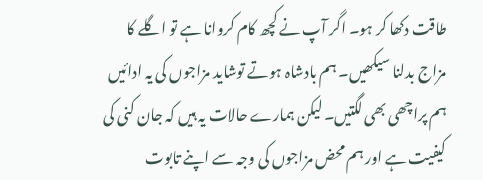طاقت دکھا کر ہو۔ اگر آپ نے کچھ کام کروانا ہے تو اگلے کا مزاج بدلنا سیکھیں۔ ہم بادشاہ ہوتے توشاید مزاجوں کی یہ ادائیں ہم پراچھی بھی لگتیں۔ لیکن ہمارے حالات یہ ہیں کہ جان کنی کی کیفیت ہے اور ہم محض مزاجوں کی وجہ سے اپنے تابوت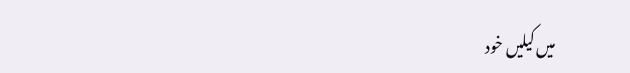میں کیلیں خود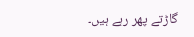گاڑتے پھر رہے ہیں۔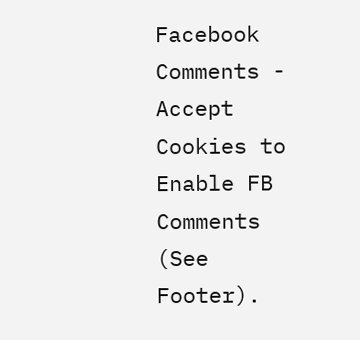Facebook Comments - Accept Cookies to Enable FB Comments (See Footer).